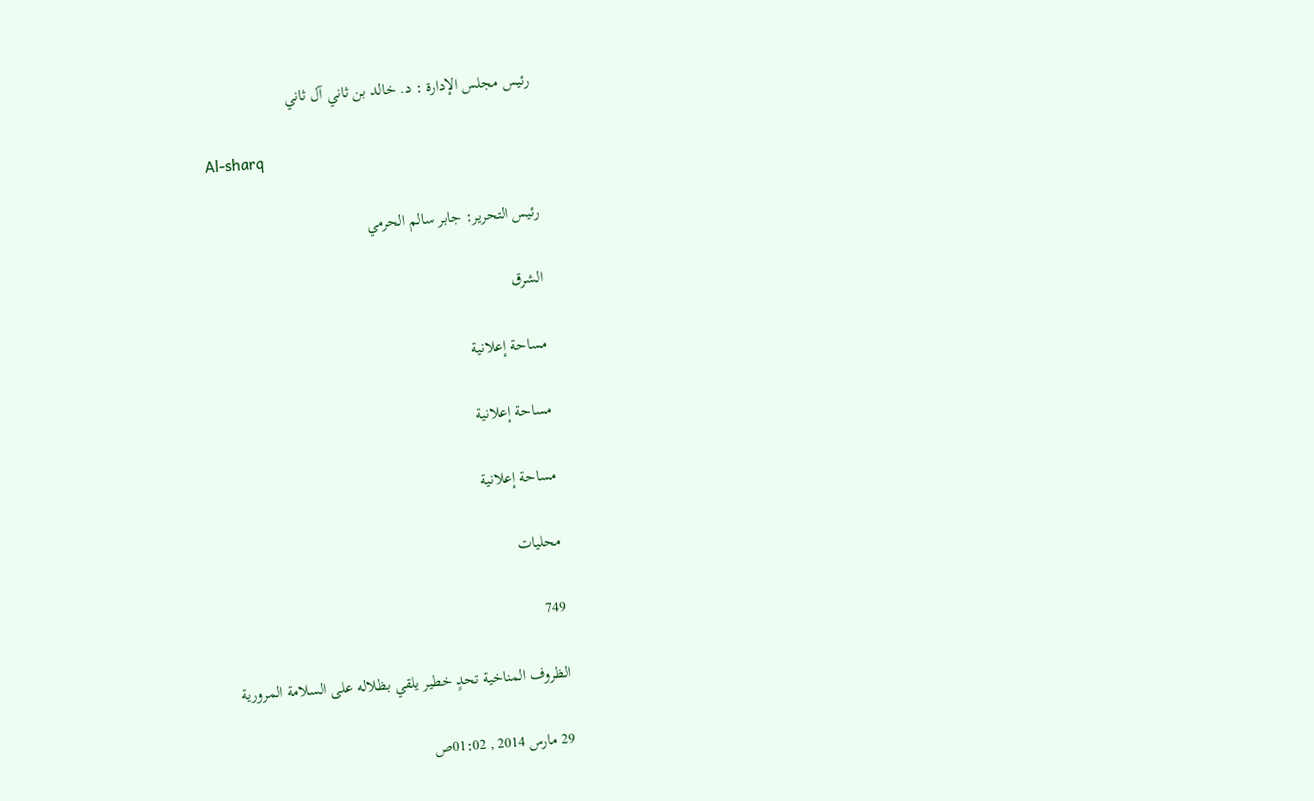رئيس مجلس الإدارة : د. خالد بن ثاني آل ثاني

Al-sharq

رئيس التحرير: جابر سالم الحرمي

الشرق

مساحة إعلانية

مساحة إعلانية

مساحة إعلانية

محليات

749

الظروف المناخية تحدٍ خطير يلقي بظلاله على السلامة المرورية

29 مارس 2014 , 01:02ص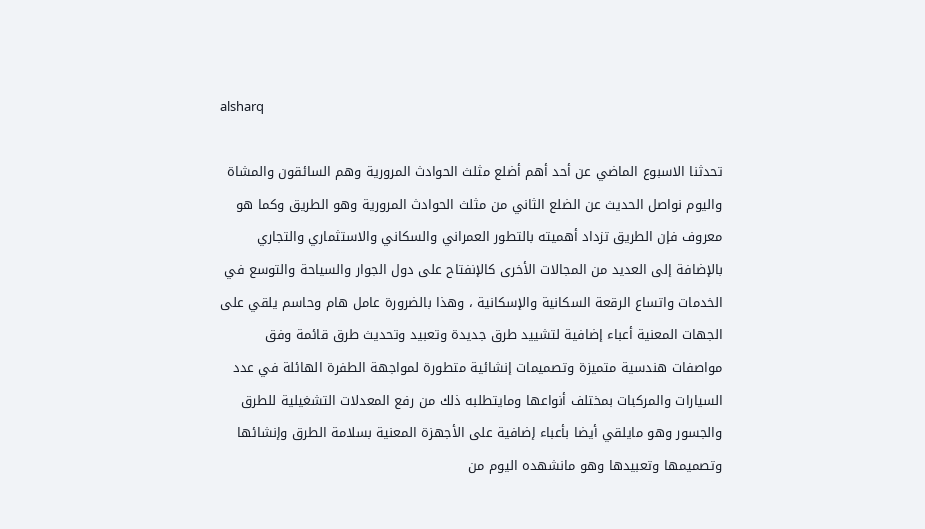alsharq

تحدثنا الاسبوع الماضي عن أحد أهم أضلع مثلث الحوادث المرورية وهم السائقون والمشاة واليوم نواصل الحديث عن الضلع الثاني من مثلث الحوادث المرورية وهو الطريق وكما هو معروف فإن الطريق تزداد أهميته بالتطور العمراني والسكاني والاستثماري والتجاري بالإضافة إلى العديد من المجالات الأخرى كالإنفتاح على دول الجوار والسياحة والتوسع في الخدمات واتساع الرقعة السكانية والإسكانية ، وهذا بالضرورة عامل هام وحاسم يلقي على الجهات المعنية أعباء إضافية لتشييد طرق جديدة وتعبيد وتحديث طرق قائمة وفق مواصفات هندسية متميزة وتصميمات إنشائية متطورة لمواجهة الطفرة الهائلة في عدد السيارات والمركبات بمختلف أنواعها ومايتطلبه ذلك من رفع المعدلات التشغيلية للطرق والجسور وهو مايلقي أيضا بأعباء إضافية على الأجهزة المعنية بسلامة الطرق وإنشائها وتصميمها وتعبيدها وهو مانشهده اليوم من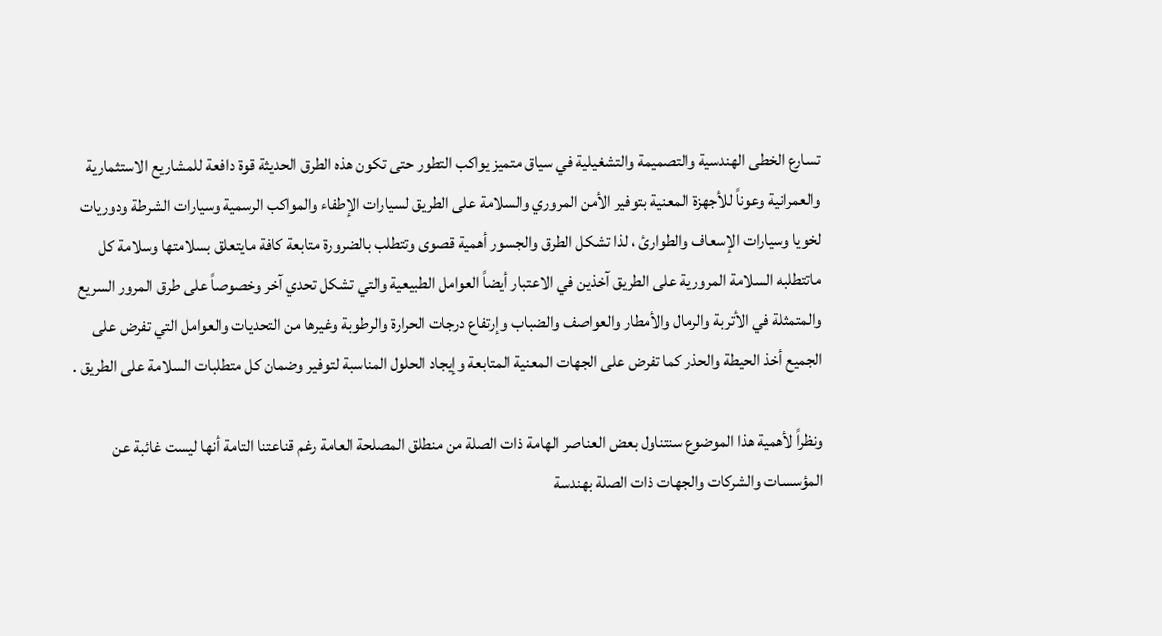تسارع الخطى الهندسية والتصميمة والتشغيلية في سياق متميز يواكب التطور حتى تكون هذه الطرق الحديثة قوة دافعة للمشاريع الاستثمارية والعمرانية وعوناً للأجهزة المعنية بتوفير الأمن المروري والسلامة على الطريق لسيارات الإطفاء والمواكب الرسمية وسيارات الشرطة ودوريات لخويا وسيارات الإسعاف والطوارئ ، لذا تشكل الطرق والجسور أهمية قصوى وتتطلب بالضرورة متابعة كافة مايتعلق بسلامتها وسلامة كل ماتتطلبه السلامة المرورية على الطريق آخذين في الاعتبار أيضاً العوامل الطبيعية والتي تشكل تحدي آخر وخصوصاً على طرق المرور السريع والمتمثلة في الأتربة والرمال والأمطار والعواصف والضباب وإرتفاع درجات الحرارة والرطوبة وغيرها من التحديات والعوامل التي تفرض على الجميع أخذ الحيطة والحذر كما تفرض على الجهات المعنية المتابعة وإيجاد الحلول المناسبة لتوفير وضمان كل متطلبات السلامة على الطريق .

ونظراً لأهمية هذا الموضوع سنتناول بعض العناصر الهامة ذات الصلة من منطلق المصلحة العامة رغم قناعتنا التامة أنها ليست غائبة عن المؤسسات والشركات والجهات ذات الصلة بهندسة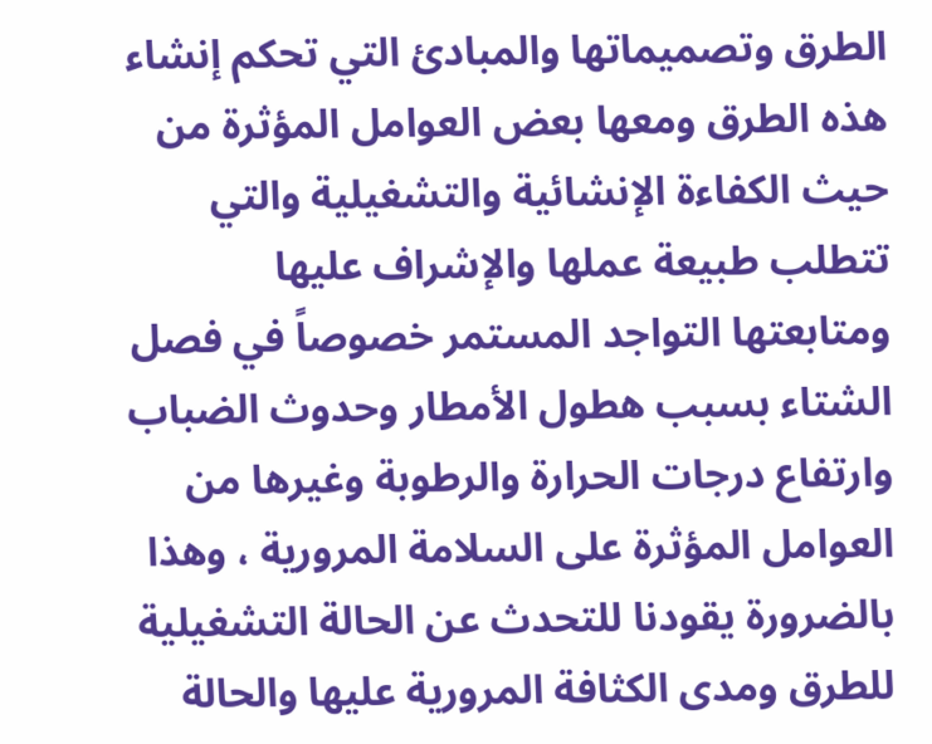الطرق وتصميماتها والمبادئ التي تحكم إنشاء هذه الطرق ومعها بعض العوامل المؤثرة من حيث الكفاءة الإنشائية والتشغيلية والتي تتطلب طبيعة عملها والإشراف عليها ومتابعتها التواجد المستمر خصوصاً في فصل الشتاء بسبب هطول الأمطار وحدوث الضباب وارتفاع درجات الحرارة والرطوبة وغيرها من العوامل المؤثرة على السلامة المرورية ، وهذا بالضرورة يقودنا للتحدث عن الحالة التشغيلية للطرق ومدى الكثافة المرورية عليها والحالة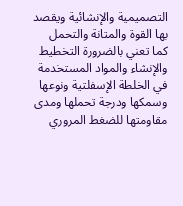التصميمية والإنشائية ويقصد بها القوة والمتانة والتحمل كما تعني بالضرورة التخطيط والإنشاء والمواد المستخدمة في الخلطة الإسفلتية ونوعها وسمكها ودرجة تحملها ومدى مقاومتها للضغط المروري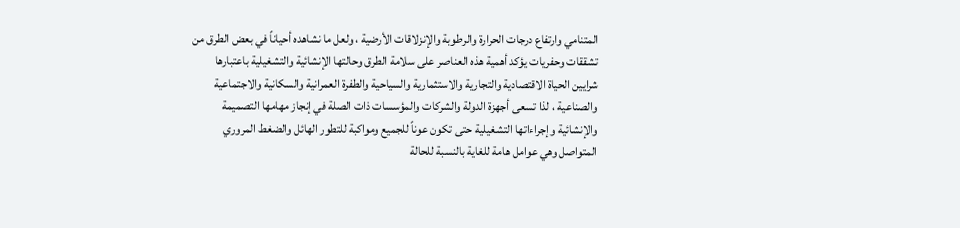المتنامي وارتفاع درجات الحرارة والرطوبة والإنزلاقات الأرضية ، ولعل ما نشاهده أحياناً في بعض الطرق من تشققات وحفريات يؤكد أهمية هذه العناصر على سلامة الطرق وحالتها الإنشائية والتشغيلية باعتبارها شرايين الحياة الاقتصادية والتجارية والاستثمارية والسياحية والطفرة العمرانية والسكانية والاجتماعية والصناعية ، لذا تسعى أجهزة الدولة والشركات والمؤسسات ذات الصلة في إنجاز مهامها التصميمة والإنشائية وإجراءاتها التشغيلية حتى تكون عوناً للجميع ومواكبة للتطور الهائل والضغط المروري المتواصل وهي عوامل هامة للغاية بالنسبة للحالة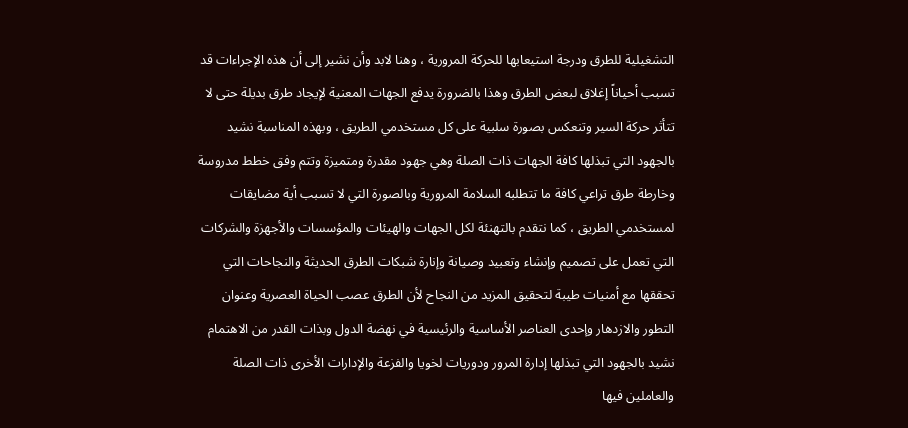التشغيلية للطرق ودرجة استيعابها للحركة المرورية ، وهنا لابد وأن نشير إلى أن هذه الإجراءات قد تسبب أحياناً إغلاق لبعض الطرق وهذا بالضرورة يدفع الجهات المعنية لإيجاد طرق بديلة حتى لا تتأثر حركة السير وتنعكس بصورة سلبية على كل مستخدمي الطريق ، وبهذه المناسبة نشيد بالجهود التي تبذلها كافة الجهات ذات الصلة وهي جهود مقدرة ومتميزة وتتم وفق خطط مدروسة وخارطة طرق تراعي كافة ما تتطلبه السلامة المرورية وبالصورة التي لا تسبب أية مضايقات لمستخدمي الطريق ، كما نتقدم بالتهنئة لكل الجهات والهيئات والمؤسسات والأجهزة والشركات التي تعمل على تصميم وإنشاء وتعبيد وصيانة وإنارة شبكات الطرق الحديثة والنجاحات التي تحققها مع أمنيات طيبة لتحقيق المزيد من النجاح لأن الطرق عصب الحياة العصرية وعنوان التطور والازدهار وإحدى العناصر الأساسية والرئيسية في نهضة الدول وبذات القدر من الاهتمام نشيد بالجهود التي تبذلها إدارة المرور ودوريات لخويا والفزعة والإدارات الأخرى ذات الصلة والعاملين فيها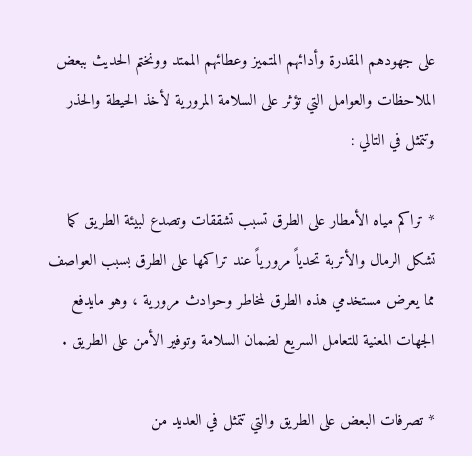على جهودهم المقدرة وأدائهم المتميز وعطائهم الممتد وونختم الحديث ببعض الملاحظات والعوامل التي تؤثر على السلامة المرورية لأخذ الحيطة والحذر وتتمثل في التالي :

* تراكم مياه الأمطار على الطرق تسبب تشققات وتصدع لبيئة الطريق كما تشكل الرمال والأتربة تحدياً مرورياً عند تراكمها على الطرق بسبب العواصف مما يعرض مستخدمي هذه الطرق لمخاطر وحوادث مرورية ، وهو مايدفع الجهات المعنية للتعامل السريع لضمان السلامة وتوفير الأمن على الطريق .

* تصرفات البعض على الطريق والتي تتمثل في العديد من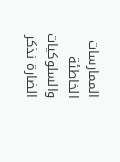الممارسات الخاطئة والسلوكيات الضارة نذكر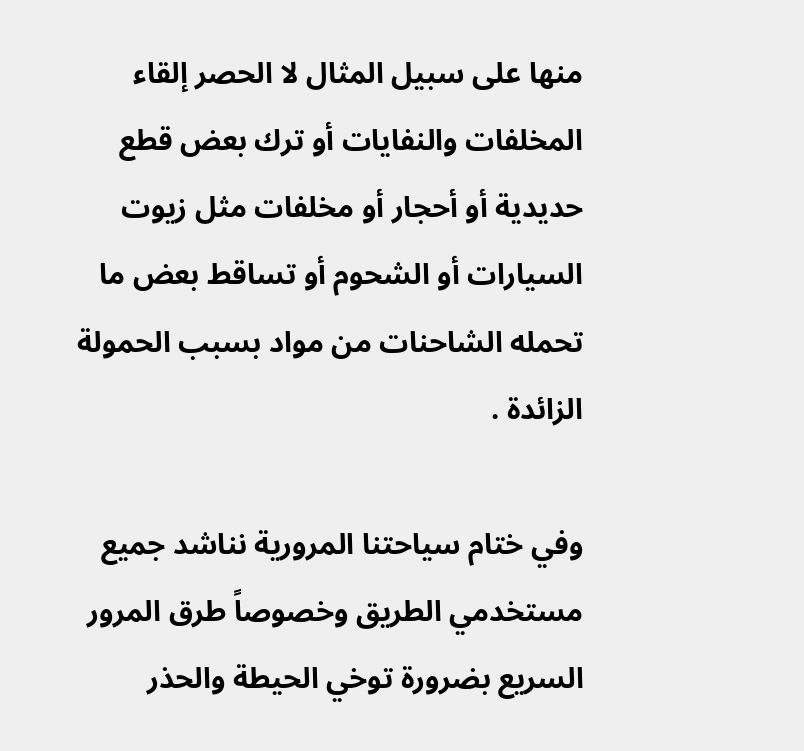منها على سبيل المثال لا الحصر إلقاء المخلفات والنفايات أو ترك بعض قطع حديدية أو أحجار أو مخلفات مثل زيوت السيارات أو الشحوم أو تساقط بعض ما تحمله الشاحنات من مواد بسبب الحمولة الزائدة .

وفي ختام سياحتنا المرورية نناشد جميع مستخدمي الطريق وخصوصاً طرق المرور السريع بضرورة توخي الحيطة والحذر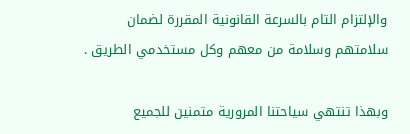والإلتزام التام بالسرعة القانونية المقررة لضمان سلامتهم وسلامة من معهم وكل مستخدمي الطريق .

وبهذا تنتهي سياحتنا المرورية متمنين للجميع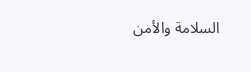السلامة والأمن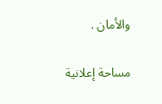والأمان .

مساحة إعلانية